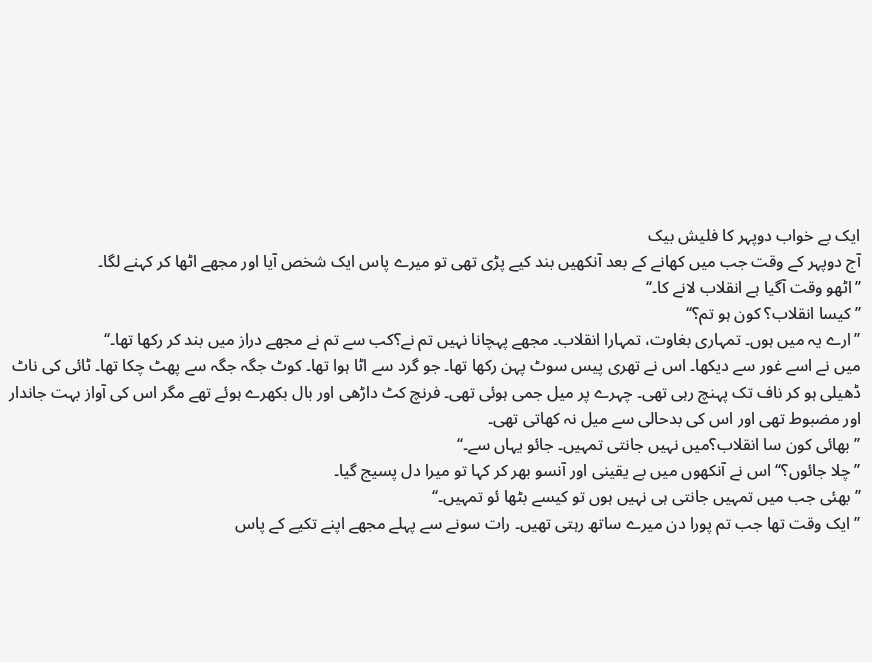ایک بے خواب دوپہر کا فلیش بیک
آج دوپہر کے وقت جب میں کھانے کے بعد آنکھیں بند کیے پڑی تھی تو میرے پاس ایک شخص آیا اور مجھے اٹھا کر کہنے لگا۔
’’اٹھو وقت آگیا ہے انقلاب لانے کا۔‘‘
’’کیسا انقلاب؟ کون ہو تم؟‘‘
’’ارے یہ میں ہوں۔ تمہاری بغاوت، تمہارا انقلاب۔ مجھے پہچانا نہیں تم نے؟کب سے تم نے مجھے دراز میں بند کر رکھا تھا۔‘‘
میں نے اسے غور سے دیکھا۔ اس نے تھری پیس سوٹ پہن رکھا تھا۔ جو گرد سے اٹا ہوا تھا۔ کوٹ جگہ جگہ سے پھٹ چکا تھا۔ ٹائی کی ناٹ ڈھیلی ہو کر ناف تک پہنچ رہی تھی۔ چہرے پر میل جمی ہوئی تھی۔ فرنچ کٹ داڑھی اور بال بکھرے ہوئے تھے مگر اس کی آواز بہت جاندار اور مضبوط تھی اور اس کی بدحالی سے میل نہ کھاتی تھی۔
’’بھائی کون سا انقلاب؟میں نہیں جانتی تمہیں۔ جائو یہاں سے۔‘‘
’’چلا جائوں؟‘‘ اس نے آنکھوں میں بے یقینی اور آنسو بھر کر کہا تو میرا دل پسیج گیا۔
’’بھئی جب میں تمہیں جانتی ہی نہیں ہوں تو کیسے بٹھا ئو تمہیں۔‘‘
’’ایک وقت تھا جب تم پورا دن میرے ساتھ رہتی تھیں۔ رات سونے سے پہلے مجھے اپنے تکیے کے پاس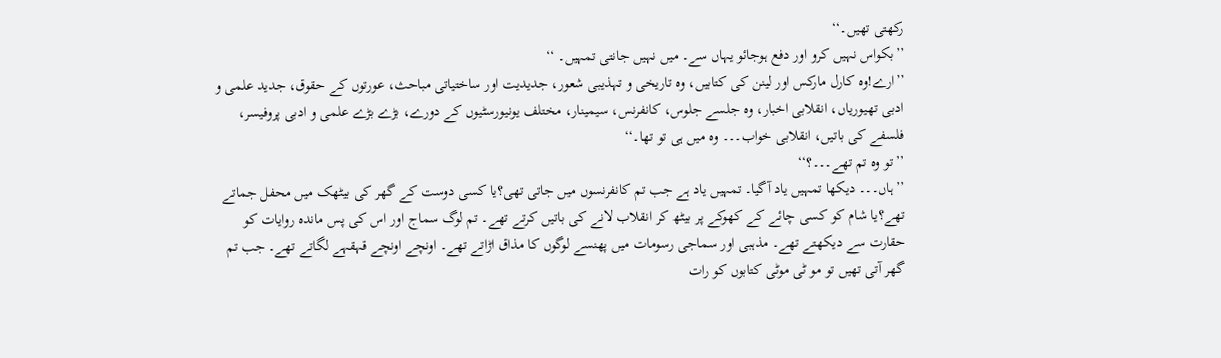رکھتی تھیں۔‘‘
’’بکواس نہیں کرو اور دفع ہوجائو یہاں سے۔ میں نہیں جانتی تمہیں۔ ‘‘
’’ارے!وہ کارل مارکس اور لینن کی کتابیں، وہ تاریخی و تہذیبی شعور، جدیدیت اور ساختیاتی مباحث، عورتوں کے حقوق، جدید علمی و ادبی تھیوریاں، انقلابی اخبار، وہ جلسے جلوس، کانفرنس، سیمینار، مختلف یونیورسٹیوں کے دورے، بڑے بڑے علمی و ادبی پروفیسر، فلسفے کی باتیں، انقلابی خواب۔۔۔ وہ میں ہی تو تھا۔‘‘
’’تو وہ تم تھے۔۔۔؟‘‘
’’ہاں۔۔۔ دیکھا تمہیں یاد آگیا۔ تمہیں یاد ہے جب تم کانفرنسوں میں جاتی تھی؟یا کسی دوست کے گھر کی بیٹھک میں محفل جماتے تھے؟یا شام کو کسی چائے کے کھوکے پر بیٹھ کر انقلاب لانے کی باتیں کرتے تھے۔ تم لوگ سماج اور اس کی پس ماندہ روایات کو حقارت سے دیکھتے تھے۔ مذہبی اور سماجی رسومات میں پھنسے لوگوں کا مذاق اڑاتے تھے۔ اونچے اونچے قہقہے لگاتے تھے۔ جب تم گھر آتی تھیں تو مو ٹی موٹی کتابوں کو رات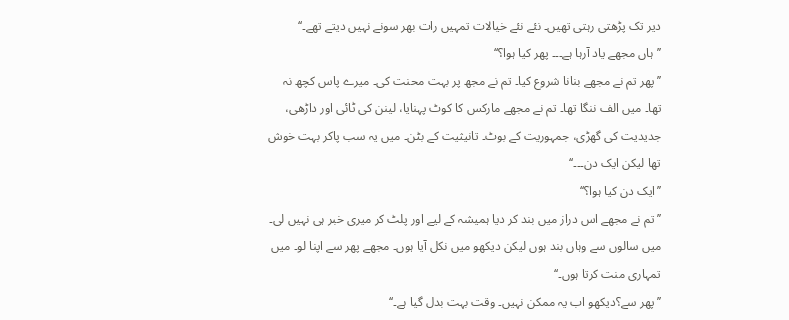دیر تک پڑھتی رہتی تھیں۔ نئے نئے خیالات تمہیں رات بھر سونے نہیں دیتے تھے۔‘‘
’’ہاں مجھے یاد آرہا ہے۔۔۔ پھر کیا ہوا؟‘‘
’’پھر تم نے مجھے بنانا شروع کیا۔ تم نے مجھ پر بہت محنت کی۔ میرے پاس کچھ نہ تھا۔ میں الف ننگا تھا۔ تم نے مجھے مارکس کا کوٹ پہنایا، لینن کی ٹائی اور داڑھی، جدیدیت کی گھڑی، جمہوریت کے بوٹ۔ تانیثیت کے بٹن۔ میں یہ سب پاکر بہت خوش تھا لیکن ایک دن۔۔۔‘‘
’’ایک دن کیا ہوا؟‘‘
’’تم نے مجھے اس دراز میں بند کر دیا ہمیشہ کے لیے اور پلٹ کر میری خبر ہی نہیں لی۔ میں سالوں سے وہاں بند ہوں لیکن دیکھو میں نکل آیا ہوں۔ مجھے پھر سے اپنا لو۔ میں تمہاری منت کرتا ہوں۔‘‘
’’پھر سے؟دیکھو اب یہ ممکن نہیں۔ وقت بہت بدل گیا ہے۔‘‘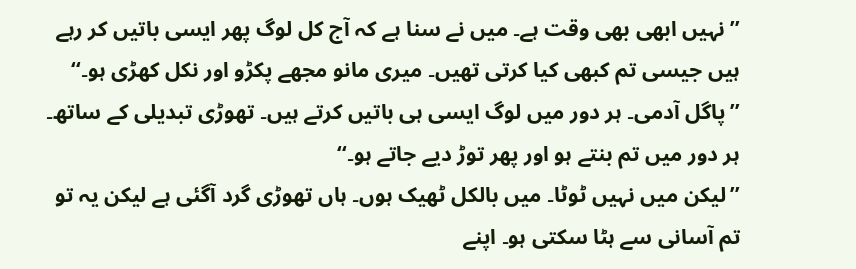’’نہیں ابھی بھی وقت ہے۔ میں نے سنا ہے کہ آج کل لوگ پھر ایسی باتیں کر رہے ہیں جیسی تم کبھی کیا کرتی تھیں۔ میری مانو مجھے پکڑو اور نکل کھڑی ہو۔‘‘
’’پاگل آدمی۔ ہر دور میں لوگ ایسی ہی باتیں کرتے ہیں۔ تھوڑی تبدیلی کے ساتھ۔ ہر دور میں تم بنتے ہو اور پھر توڑ دیے جاتے ہو۔‘‘
’’لیکن میں نہیں ٹوٹا۔ میں بالکل ٹھیک ہوں۔ ہاں تھوڑی گرد آگئی ہے لیکن یہ تو تم آسانی سے ہٹا سکتی ہو۔ اپنے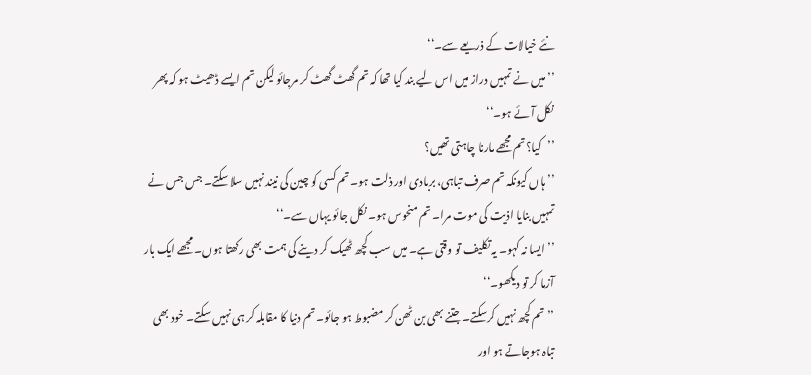نئے خیالات کے ذریعے سے۔‘‘
’’میں نے تمہیں دراز میں اس لیے بند کیا تھا کہ تم گھٹ گھٹ کر مرجائو لیکن تم ایسے ڈھیٹ ہو کہ پھر نکل آئے ہو۔‘‘
’’کیا؟تم مجھے مارنا چاہتی تھیں؟
’’ہاں کیونکہ تم صرف تباہی، بربادی اور ذلت ہو۔ تم کسی کو چین کی نیند نہیں سلا سکتے۔ جس جس نے تمہیں بنایا اذیت کی موت مرا۔ تم منحوس ہو۔ نکل جائو یہاں سے۔‘‘
’’ایسا نہ کہو۔ یہ تکلیف تو وقتی ہے۔ میں سب کچھ ٹھیک کر دینے کی ہمت بھی رکھتا ہوں۔ مجھے ایک بار آزما کر تو دیکھو۔‘‘
’’تم کچھ نہیں کرسکتے۔ جتنے بھی بن ٹھن کر مضبوط ہو جائو۔ تم دنیا کا مقابلہ کر ہی نہیں سکتے۔ خود بھی تباہ ہوجاتے ہو اور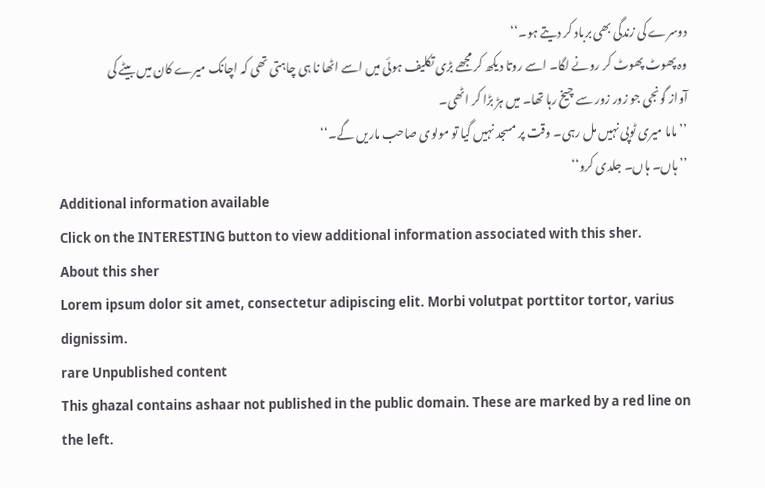دوسرے کی زندگی بھی برباد کر دیتے ہو۔‘‘
وہ پھوٹ پھوٹ کر رونے لگا۔ اسے روتا دیکھ کر مجھے بڑی تکلیف ہوئی میں اسے اٹھا نا ہی چاہتی تھی کہ اچانک میرے کان میں بیٹے کی آواز گونجی جو زور زور سے چیخ رہا تھا۔ میں ہڑ بڑا کر اٹھی۔
’’ماما میری ٹوپی نہیں مل رہی۔ وقت پر مسجد نہیں گیا تو مولوی صاحب ماریں گے۔‘‘
’’ہاں۔ ہاں۔ جلدی کرو‘‘
Additional information available
Click on the INTERESTING button to view additional information associated with this sher.
About this sher
Lorem ipsum dolor sit amet, consectetur adipiscing elit. Morbi volutpat porttitor tortor, varius dignissim.
rare Unpublished content
This ghazal contains ashaar not published in the public domain. These are marked by a red line on the left.